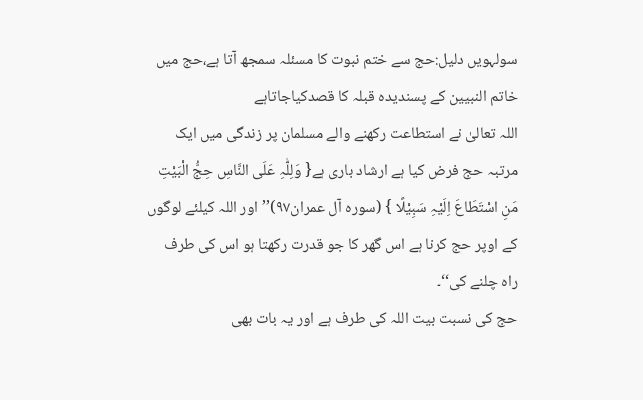سولہویں دلیل:حج سے ختم نبوت کا مسئلہ سمجھ آتا ہے،حج میں خاتم النبیین کے پسندیدہ قبلہ کا قصدکیاجاتاہے
اللہ تعالیٰ نے استطاعت رکھنے والے مسلمان پر زندگی میں ایک مرتبہ حج فرض کیا ہے ارشاد باری ہے{ وَلِلّٰہِ عَلَی النَّاسِ حِجُّ الْبَیْتِ مَنِ اسْتَطَاعَ اِلَیْہِ سَبِیْلًا } (سورہ آل عمران۹۷)’’اور اللہ کیلئے لوگوں کے اوپر حج کرنا ہے اس گھر کا جو قدرت رکھتا ہو اس کی طرف راہ چلنے کی‘‘۔
حج کی نسبت بیت اللہ کی طرف ہے اور یہ بات بھی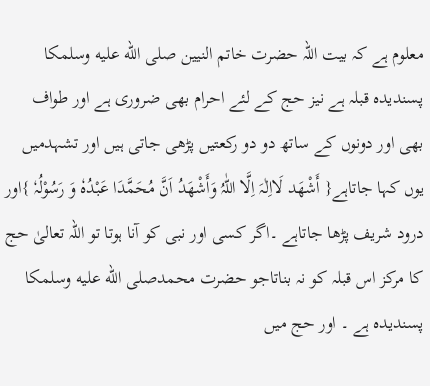معلوم ہے کہ بیت اللہ حضرت خاتم النیین صلى الله عليه وسلمکا پسندیدہ قبلہ ہے نیز حج کے لئے احرام بھی ضروری ہے اور طواف بھی اور دونوں کے ساتھ دو دو رکعتیں پڑھی جاتی ہیں اور تشہدمیں یوں کہا جاتاہے{ أَشْھَد لَااِلٰہَ اِلَّا اللّٰہُ وَأَشْھَدُ اَنَّ مُحَمَّدَا عَبْدُہٗ وَ رَسُوْلُہٗ }اور درود شریف پڑھا جاتاہے ۔اگر کسی اور نبی کو آنا ہوتا تو اللہ تعالیٰ حج کا مرکز اس قبلہ کو نہ بناتاجو حضرت محمدصلى الله عليه وسلمکا پسندیدہ ہے ۔ اور حج میں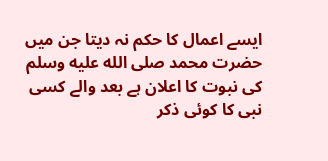ایسے اعمال کا حکم نہ دیتا جن میں حضرت محمد صلى الله عليه وسلم کی نبوت کا اعلان ہے بعد والے کسی نبی کا کوئی ذکر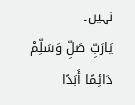نہیں۔
یَارَبِّ صَلِّ وَسَلِّمْ دَائِمًا أَبَدًا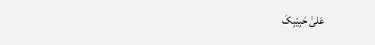عَلیٰ حَبِیْبِکَ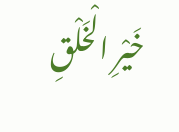خَیْرِ الْخَلْقِ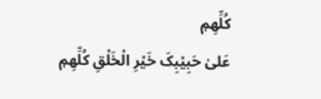کُلِّھِمٖ
عَلیٰ حَبِیْبِکَ خَیْرِ الْخَلْقِ کُلِّھِمٖ